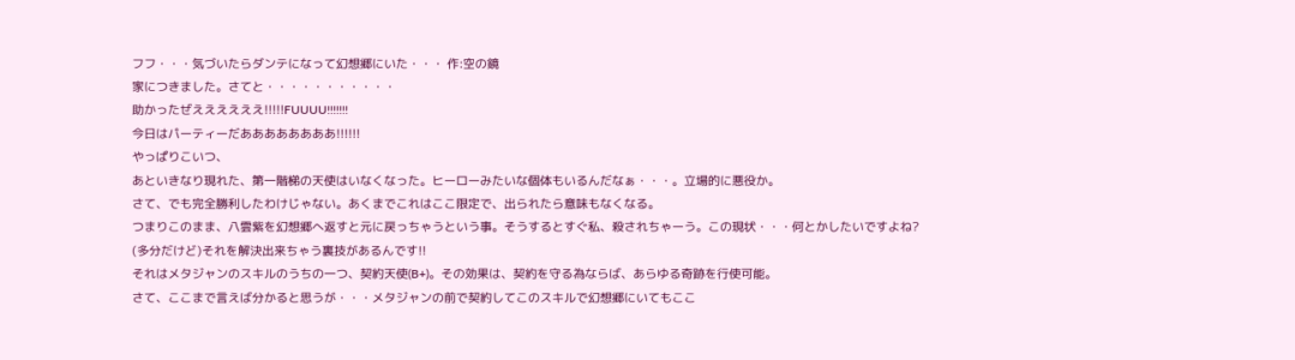フフ・・・気づいたらダンテになって幻想郷にいた・・・ 作:空の鏡
家につきました。さてと・・・・・・・・・・・
助かったぜええええええ!!!!!FUUUU!!!!!!!
今日はパーティーだああああああああ!!!!!!
やっぱりこいつ、
あといきなり現れた、第一階梯の天使はいなくなった。ヒーローみたいな個体もいるんだなぁ・・・。立場的に悪役か。
さて、でも完全勝利したわけじゃない。あくまでこれはここ限定で、出られたら意味もなくなる。
つまりこのまま、八雲紫を幻想郷へ返すと元に戻っちゃうという事。そうするとすぐ私、殺されちゃーう。この現状・・・何とかしたいですよね?
(多分だけど)それを解決出来ちゃう裏技があるんです!!
それはメタジャンのスキルのうちの一つ、契約天使(B+)。その効果は、契約を守る為ならば、あらゆる奇跡を行使可能。
さて、ここまで言えば分かると思うが・・・メタジャンの前で契約してこのスキルで幻想郷にいてもここ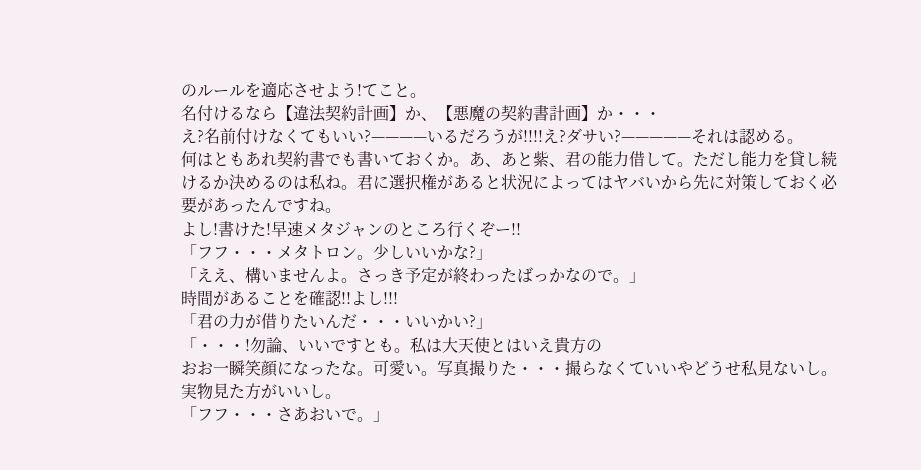のルールを適応させよう!てこと。
名付けるなら【違法契約計画】か、【悪魔の契約書計画】か・・・
え?名前付けなくてもいい?————いるだろうが!!!!え?ダサい?—————それは認める。
何はともあれ契約書でも書いておくか。あ、あと紫、君の能力借して。ただし能力を貸し続けるか決めるのは私ね。君に選択権があると状況によってはヤバいから先に対策しておく必要があったんですね。
よし!書けた!早速メタジャンのところ行くぞー!!
「フフ・・・メタトロン。少しいいかな?」
「ええ、構いませんよ。さっき予定が終わったばっかなので。」
時間があることを確認!!よし!!!
「君の力が借りたいんだ・・・いいかい?」
「・・・!勿論、いいですとも。私は大天使とはいえ貴方の
おお一瞬笑顔になったな。可愛い。写真撮りた・・・撮らなくていいやどうせ私見ないし。実物見た方がいいし。
「フフ・・・さあおいで。」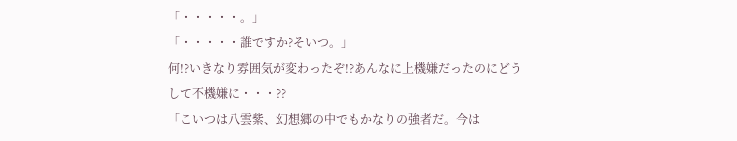「・・・・・。」
「・・・・・誰ですか?そいつ。」
何!?いきなり雰囲気が変わったぞ!?あんなに上機嫌だったのにどうして不機嫌に・・・??
「こいつは八雲紫、幻想郷の中でもかなりの強者だ。今は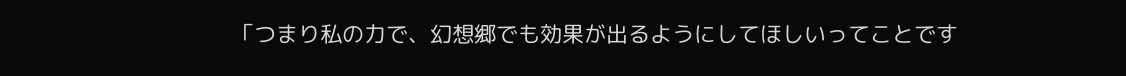「つまり私の力で、幻想郷でも効果が出るようにしてほしいってことです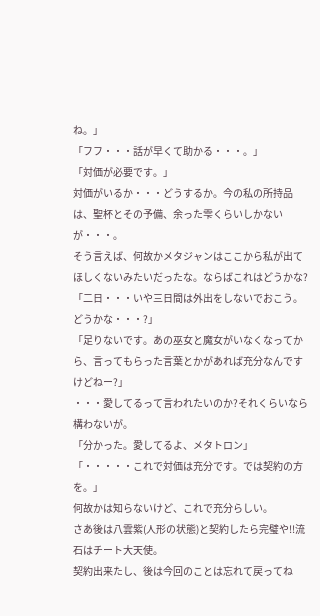ね。」
「フフ・・・話が早くて助かる・・・。」
「対価が必要です。」
対価がいるか・・・どうするか。今の私の所持品は、聖杯とその予備、余った雫くらいしかないが・・・。
そう言えば、何故かメタジャンはここから私が出てほしくないみたいだったな。ならばこれはどうかな?
「二日・・・いや三日間は外出をしないでおこう。どうかな・・・?」
「足りないです。あの巫女と魔女がいなくなってから、言ってもらった言葉とかがあれば充分なんですけどねー?」
・・・愛してるって言われたいのか?それくらいなら構わないが。
「分かった。愛してるよ、メタトロン」
「・・・・・これで対価は充分です。では契約の方を。」
何故かは知らないけど、これで充分らしい。
さあ後は八雲紫(人形の状態)と契約したら完璧や!!流石はチート大天使。
契約出来たし、後は今回のことは忘れて戻ってね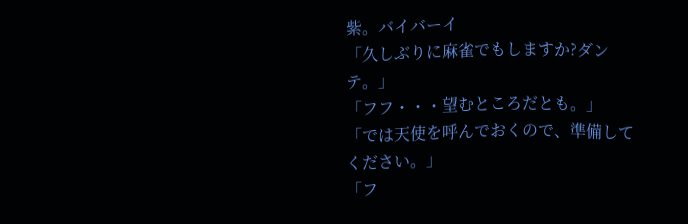紫。バイバーイ
「久しぶりに麻雀でもしますか?ダンテ。」
「フフ・・・望むところだとも。」
「では天使を呼んでおくので、準備してください。」
「フ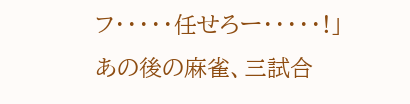フ・・・・・任せろー・・・・・!」
あの後の麻雀、三試合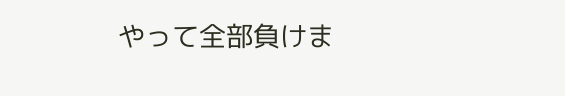やって全部負けま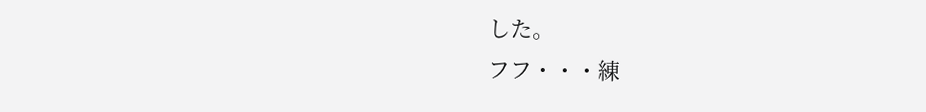した。
フフ・・・練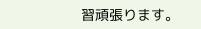習頑張ります。